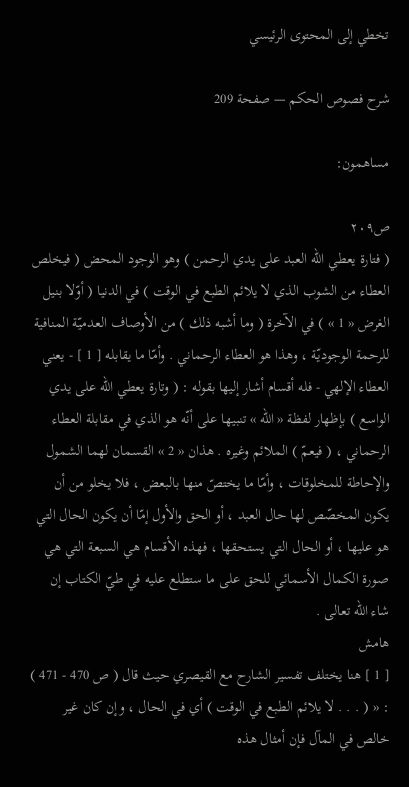تخطي إلى المحتوى الرئيسي

شرح فصوص الحكم — صفحة 209

مساهمون:

ص٢٠٩
( فتارة يعطي الله العبد على يدي الرحمن ) وهو الوجود المحض ( فيخلص العطاء من الشوب الذي لا يلائم الطبع في الوقت ) في الدنيا ( أوّلا بنيل الغرض « 1 » ) في الآخرة ( وما أشبه ذلك ) من الأوصاف العدميّة المنافية للرحمة الوجوديّة ، وهذا هو العطاء الرحماني . وأمّا ما يقابله [ 1 ] - يعني العطاء الإلهي - فله أقسام أشار إليها بقوله : ( وتارة يعطي الله على يدي الواسع ) بإظهار لفظة « الله » تنبيها على أنّه هو الذي في مقابلة العطاء الرحماني ، ( فيعمّ ) الملائم وغيره . هذان « 2 » القسمان لهما الشمول والإحاطة للمخلوقات ، وأمّا ما يختصّ منها بالبعض ، فلا يخلو من أن يكون المخصّص لها حال العبد ، أو الحق والأول إمّا أن يكون الحال التي هو عليها ، أو الحال التي يستحقها ، فهذه الأقسام هي السبعة التي هي صورة الكمال الأسمائي للحق على ما ستطلع عليه في طيّ الكتاب إن شاء الله تعالى .
هامش
[ 1 ] هنا يختلف تفسير الشارح مع القيصري حيث قال ( ص 470 - 471 ) : « ( . . . لا يلائم الطبع في الوقت ) أي في الحال ، وإن كان غير خالص في المآل فإن أمثال هذه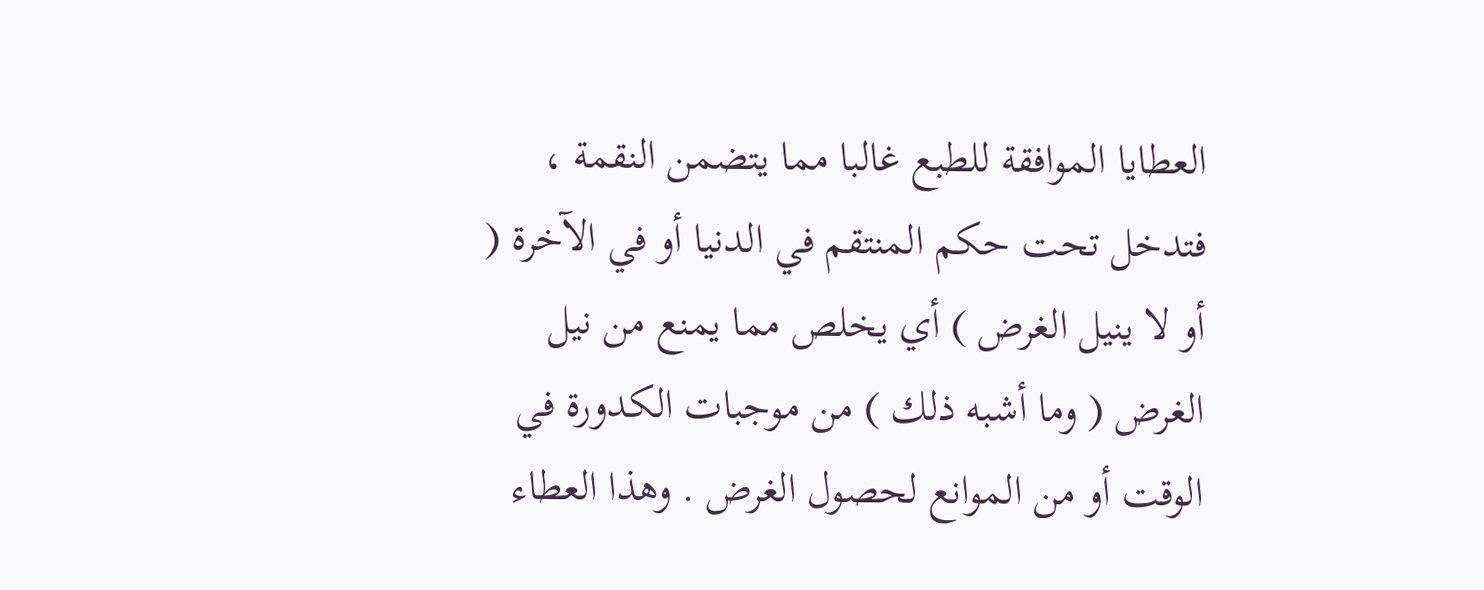العطايا الموافقة للطبع غالبا مما يتضمن النقمة ، فتدخل تحت حكم المنتقم في الدنيا أو في الآخرة ( أو لا ينيل الغرض ) أي يخلص مما يمنع من نيل الغرض ( وما أشبه ذلك ) من موجبات الكدورة في الوقت أو من الموانع لحصول الغرض . وهذا العطاء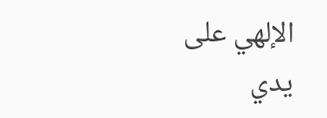الإلهي على يدي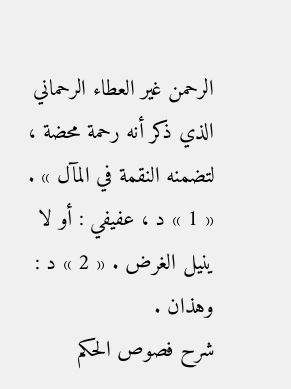الرحمن غير العطاء الرحماني الذي ذكر أنه رحمة محضة ، لتضمنه النقمة في المآل » . « 1 » د ، عفيفي : أو لا ينيل الغرض . « 2 » د : وهذان .
شرح فصوص الحكم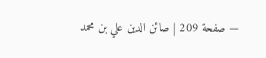— صفحة 209 | صائن الدين علي بن محمد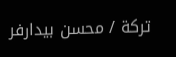تركة / محسن بيدارفر